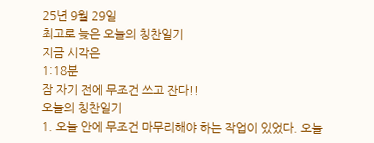25년 9월 29일
최고로 늦은 오늘의 칭찬일기
지금 시각은
1:18분
잠 자기 전에 무조건 쓰고 잔다!!
오늘의 칭찬일기
1. 오늘 안에 무조건 마무리해야 하는 작업이 있었다. 오늘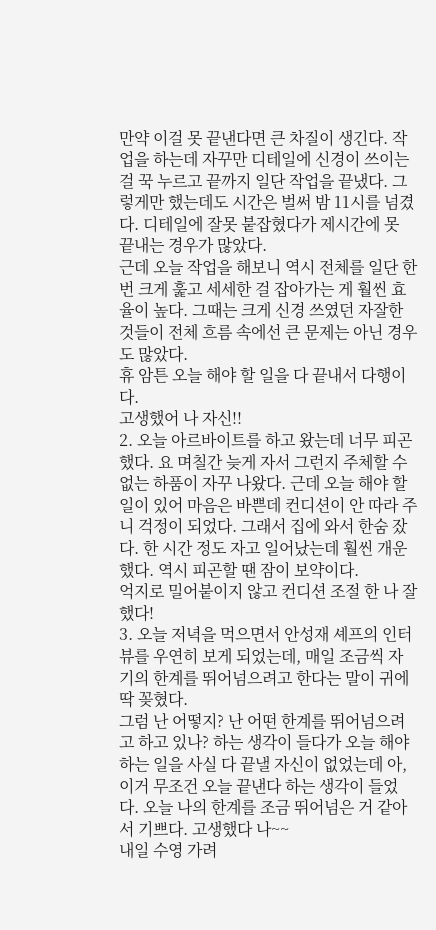만약 이걸 못 끝낸다면 큰 차질이 생긴다. 작업을 하는데 자꾸만 디테일에 신경이 쓰이는 걸 꾹 누르고 끝까지 일단 작업을 끝냈다. 그렇게만 했는데도 시간은 벌써 밤 11시를 넘겼다. 디테일에 잘못 붙잡혔다가 제시간에 못 끝내는 경우가 많았다.
근데 오늘 작업을 해보니 역시 전체를 일단 한번 크게 훑고 세세한 걸 잡아가는 게 훨씬 효율이 높다. 그때는 크게 신경 쓰였던 자잘한 것들이 전체 흐름 속에선 큰 문제는 아닌 경우도 많았다.
휴 암튼 오늘 해야 할 일을 다 끝내서 다행이다.
고생했어 나 자신!!
2. 오늘 아르바이트를 하고 왔는데 너무 피곤했다. 요 며칠간 늦게 자서 그런지 주체할 수 없는 하품이 자꾸 나왔다. 근데 오늘 해야 할 일이 있어 마음은 바쁜데 컨디션이 안 따라 주니 걱정이 되었다. 그래서 집에 와서 한숨 잤다. 한 시간 정도 자고 일어났는데 훨씬 개운했다. 역시 피곤할 땐 잠이 보약이다.
억지로 밀어붙이지 않고 컨디션 조절 한 나 잘했다!
3. 오늘 저녁을 먹으면서 안성재 셰프의 인터뷰를 우연히 보게 되었는데, 매일 조금씩 자기의 한계를 뛰어넘으려고 한다는 말이 귀에 딱 꽂혔다.
그럼 난 어떻지? 난 어떤 한계를 뛰어넘으려고 하고 있나? 하는 생각이 들다가 오늘 해야 하는 일을 사실 다 끝낼 자신이 없었는데 아, 이거 무조건 오늘 끝낸다 하는 생각이 들었다. 오늘 나의 한계를 조금 뛰어넘은 거 같아서 기쁘다. 고생했다 나~~
내일 수영 가려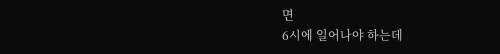면
6시에 일어나야 하는데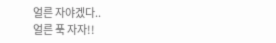얼른 자야겠다..
얼른 푹 자자!!